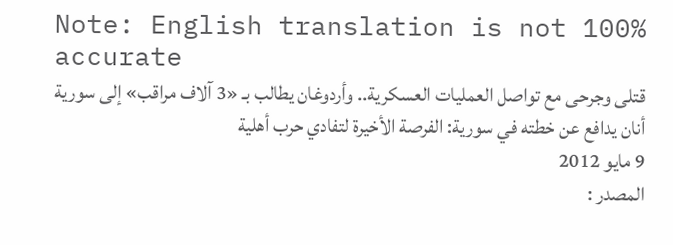Note: English translation is not 100% accurate
قتلى وجرحى مع تواصل العمليات العسكرية.. وأردوغان يطالب بـ «3 آلاف مراقب» إلى سورية
أنان يدافع عن خطته في سورية: الفرصة الأخيرة لتفادي حرب أهلية
9 مايو 2012
المصدر :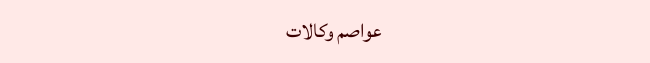عواصم وكالات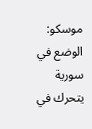موسكو: الوضع في سورية يتحرك في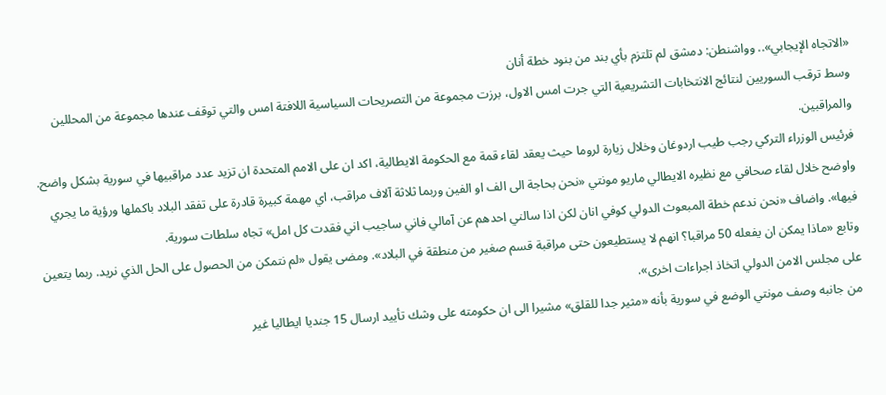«الاتجاه الإيجابي».. وواشنطن: دمشق لم تلتزم بأي بند من بنود خطة أنان
وسط ترقب السوريين لنتائج الانتخابات التشريعية التي جرت امس الاول، برزت مجموعة من التصريحات السياسية اللافتة امس والتي توقف عندها مجموعة من المحللين والمراقبين.
فرئيس الوزراء التركي رجب طيب اردوغان وخلال زيارة لروما حيث يعقد لقاء قمة مع الحكومة الايطالية، اكد ان على الامم المتحدة ان تزيد عدد مراقبيها في سورية بشكل واضح.
واوضح خلال لقاء صحافي مع نظيره الايطالي ماريو مونتي «نحن بحاجة الى الف او الفين وربما ثلاثة آلاف مراقب، اي مهمة كبيرة قادرة على تفقد البلاد باكملها ورؤية ما يجري فيها». واضاف «نحن ندعم خطة المبعوث الدولي كوفي انان لكن اذا سالني احدهم عن آمالي فاني ساجيب اني فقدت كل امل» تجاه سلطات سورية.
وتابع «ماذا يمكن ان يفعله 50 مراقبا؟ انهم لا يستطيعون حتى مراقبة قسم صغير من منطقة في البلاد». ومضى يقول «لم نتمكن من الحصول على الحل الذي نريد. ربما يتعين على مجلس الامن الدولي اتخاذ اجراءات اخرى».
من جانبه وصف مونتي الوضع في سورية بأنه «مثير جدا للقلق» مشيرا الى ان حكومته على وشك تأييد ارسال 15 جنديا ايطاليا غير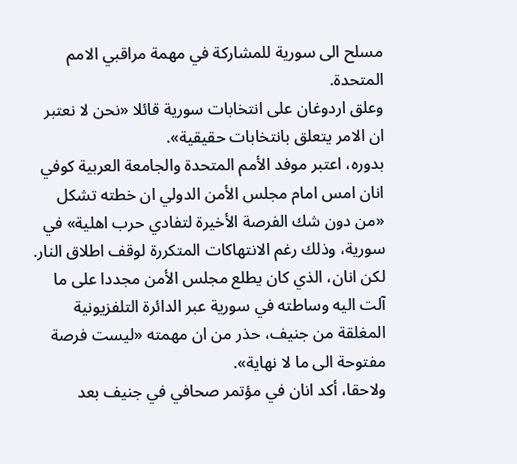مسلح الى سورية للمشاركة في مهمة مراقبي الامم المتحدة.
وعلق اردوغان على انتخابات سورية قائلا «نحن لا نعتبر ان الامر يتعلق بانتخابات حقيقية».
بدوره، اعتبر موفد الأمم المتحدة والجامعة العربية كوفي انان امس امام مجلس الأمن الدولي ان خطته تشكل «من دون شك الفرصة الأخيرة لتفادي حرب اهلية» في سورية، وذلك رغم الانتهاكات المتكررة لوقف اطلاق النار.
لكن انان، الذي كان يطلع مجلس الأمن مجددا على ما آلت اليه وساطته في سورية عبر الدائرة التلفزيونية المغلقة من جنيف، حذر من ان مهمته «ليست فرصة مفتوحة الى ما لا نهاية».
ولاحقا، أكد انان في مؤتمر صحافي في جنيف بعد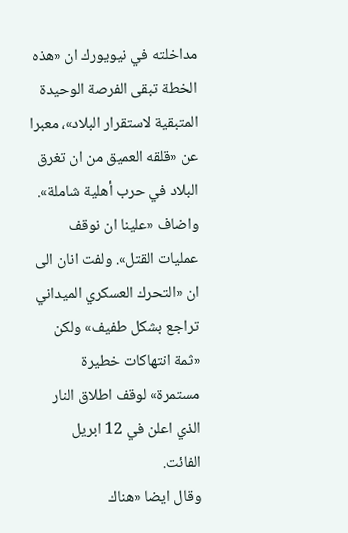مداخلته في نيويورك ان «هذه الخطة تبقى الفرصة الوحيدة المتبقية لاستقرار البلاد»، معبرا عن «قلقه العميق من ان تغرق البلاد في حرب أهلية شاملة». واضاف «علينا ان نوقف عمليات القتل». ولفت انان الى ان «التحرك العسكري الميداني تراجع بشكل طفيف» ولكن «ثمة انتهاكات خطيرة مستمرة» لوقف اطلاق النار الذي اعلن في 12 ابريل الفائت.
وقال ايضا «هناك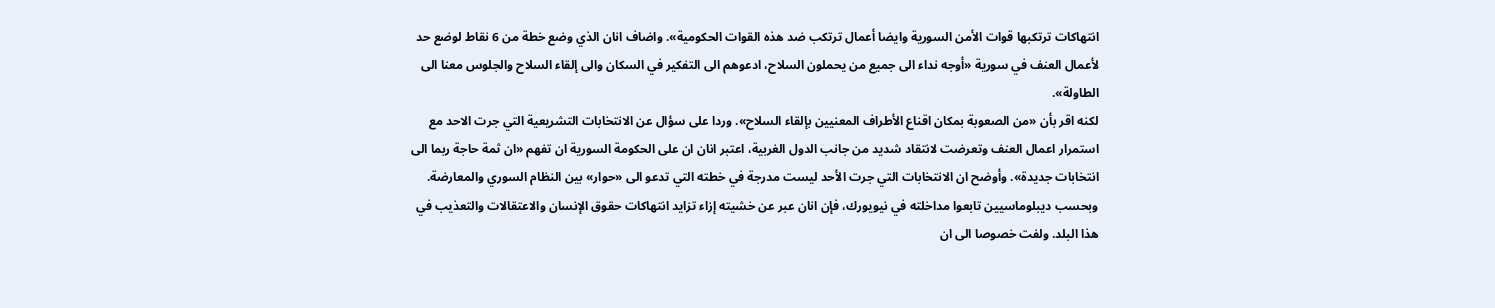انتهاكات ترتكبها قوات الأمن السورية وايضا أعمال ترتكب ضد هذه القوات الحكومية». واضاف انان الذي وضع خطة من 6 نقاط لوضع حد لأعمال العنف في سورية «أوجه نداء الى جميع من يحملون السلاح، ادعوهم الى التفكير في السكان والى إلقاء السلاح والجلوس معنا الى الطاولة».
لكنه اقر بأن «من الصعوبة بمكان اقناع الأطراف المعنيين بإلقاء السلاح». وردا على سؤال عن الانتخابات التشريعية التي جرت الاحد مع استمرار اعمال العنف وتعرضت لانتقاد شديد من جانب الدول الغربية، اعتبر انان ان على الحكومة السورية ان تفهم «ان ثمة حاجة ربما الى انتخابات جديدة». وأوضح ان الانتخابات التي جرت الأحد ليست مدرجة في خطته التي تدعو الى «حوار» بين النظام السوري والمعارضة. وبحسب ديبلوماسيين تابعوا مداخلته في نيويورك، فإن انان عبر عن خشيته إزاء تزايد انتهاكات حقوق الإنسان والاعتقالات والتعذيب في هذا البلد. ولفت خصوصا الى ان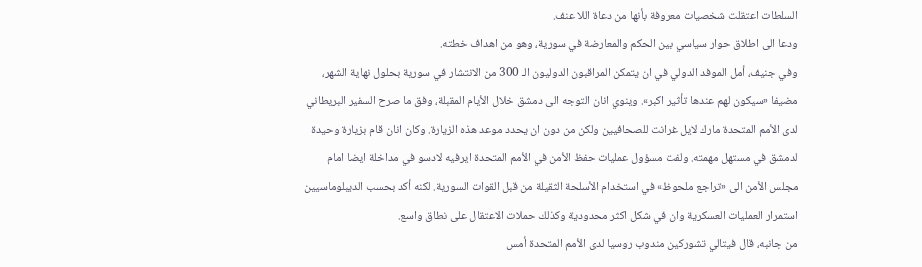السلطات اعتقلت شخصيات معروفة بأنها من دعاة اللا عنف.
ودعا الى اطلاق حوار سياسي بين الحكم والمعارضة في سورية، وهو من اهداف خطته.
وفي جنيف، أمل الموفد الدولي في ان يتمكن المراقبون الدوليون الـ 300 من الانتشار في سورية بحلول نهاية الشهر، مضيفا «سيكون لهم عندها تأثير اكبر». وينوي انان التوجه الى دمشق خلال الأيام المقبلة، وفق ما صرح السفير البريطاني لدى الأمم المتحدة مارك لايل غرانت للصحافيين ولكن من دون ان يحدد موعد هذه الزيارة. وكان انان قام بزيارة وحيدة لدمشق في مستهل مهمته. ولفت مسؤول عمليات حفظ الأمن في الأمم المتحدة ايرفيه لادسو في مداخلة ايضا امام مجلس الأمن الى «تراجع ملحوظ» في استخدام الأسلحة الثقيلة من قبل القوات السورية. لكنه أكد بحسب الديبلوماسيين استمرار العمليات العسكرية وان في شكل اكثر محدودية وكذلك حملات الاعتقال على نطاق واسع.
من جانبه، قال فيتالي تشوركين مندوب روسيا لدى الأمم المتحدة أمس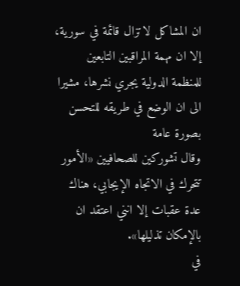ان المشاكل لاتزال قائمة في سورية، إلا ان مهمة المراقبين التابعين للمنظمة الدولية يجري نشرها، مشيرا الى ان الوضع في طريقه للتحسن بصورة عامة
وقال تشوركين للصحافيين «الأمور تتحرك في الاتجاه الإيجابي، هناك عدة عقبات إلا انني اعتقد ان بالإمكان تذليلها».
في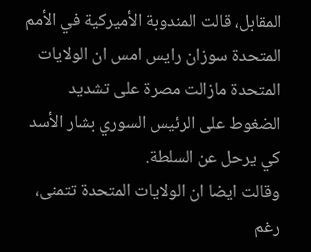المقابل، قالت المندوبة الأميركية في الأمم المتحدة سوزان رايس امس ان الولايات المتحدة مازالت مصرة على تشديد الضغوط على الرئيس السوري بشار الأسد كي يرحل عن السلطة.
وقالت ايضا ان الولايات المتحدة تتمنى، رغم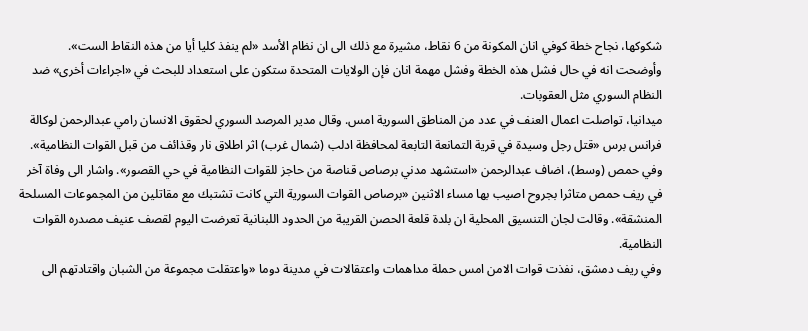شكوكها، نجاح خطة كوفي انان المكونة من 6 نقاط، مشيرة مع ذلك الى ان نظام الأسد «لم ينفذ كليا أيا من هذه النقاط الست».
وأوضحت انه في حال فشل هذه الخطة وفشل مهمة انان فإن الولايات المتحدة ستكون على استعداد للبحث في «اجراءات أخرى» ضد النظام السوري مثل العقوبات.
ميدانيا، تواصلت اعمال العنف في عدد من المناطق السورية امس. وقال مدير المرصد السوري لحقوق الانسان رامي عبدالرحمن لوكالة فرانس برس «قتل رجل وسيدة في قرية التمانعة التابعة لمحافظة ادلب (شمال غرب) اثر اطلاق نار وقذائف من قبل القوات النظامية». وفي حمص (وسط)، اضاف عبدالرحمن «استشهد مدني برصاص قناصة من حاجز للقوات النظامية في حي القصور». واشار الى وفاة آخر في ريف حمص متاثرا بجروح اصيب بها مساء الاثنين «برصاص القوات السورية التي كانت تشتبك مع مقاتلين من المجموعات المسلحة المنشقة». وقالت لجان التنسيق المحلية ان بلدة قلعة الحصن القريبة من الحدود اللبنانية تعرضت اليوم لقصف عنيف مصدره القوات النظامية.
وفي ريف دمشق، نفذت قوات الامن امس حملة مداهمات واعتقالات في مدينة دوما «واعتقلت مجموعة من الشبان واقتادتهم الى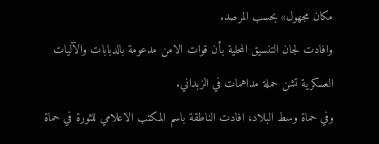مكان مجهول» بحسب المرصد.
وافادت لجان التنسيق المحلية بأن قوات الامن مدعومة بالدبابات والآليات العسكرية تشن حملة مداهمات في الزبداني.
وفي حماة وسط البلاد، افادت الناطقة باسم المكتب الاعلامي للثورة في حماة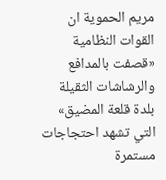مريم الحموية ان القوات النظامية «قصفت بالمدافع والرشاشات الثقيلة بلدة قلعة المضيق» التي تشهد احتجاجات مستمرة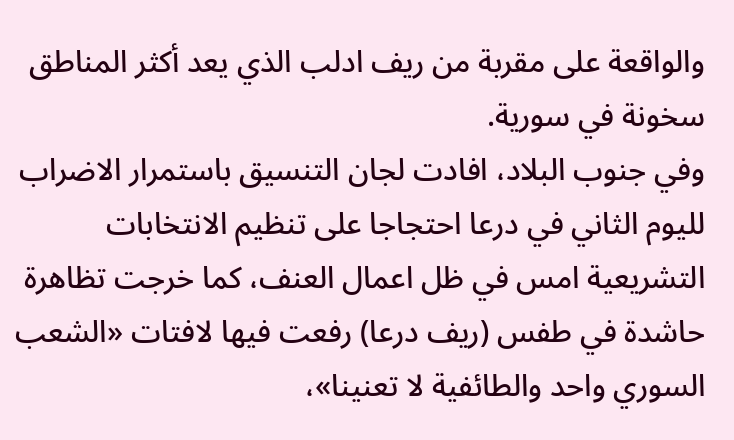والواقعة على مقربة من ريف ادلب الذي يعد أكثر المناطق سخونة في سورية.
وفي جنوب البلاد، افادت لجان التنسيق باستمرار الاضراب لليوم الثاني في درعا احتجاجا على تنظيم الانتخابات التشريعية امس في ظل اعمال العنف، كما خرجت تظاهرة حاشدة في طفس (ريف درعا) رفعت فيها لافتات «الشعب السوري واحد والطائفية لا تعنينا»،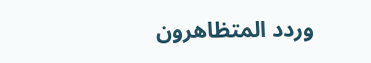وردد المتظاهرون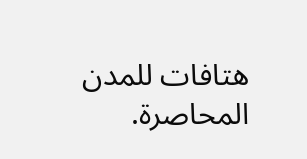هتافات للمدن المحاصرة.